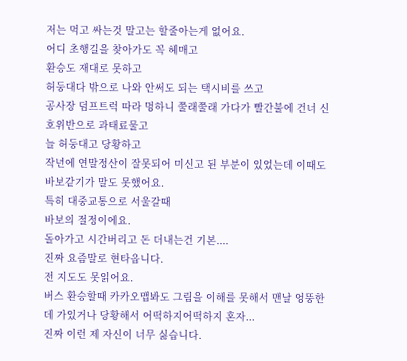저는 먹고 싸는것 말고는 할줄아는게 없어요.
어디 초행길을 찾아가도 꼭 헤매고
환승도 재대로 못하고
허둥대다 밖으로 나와 안써도 되는 택시비를 쓰고
공사장 덤프트럭 따라 멍하니 쭐래쭐래 가다가 빨간불에 건너 신호위반으로 과태료물고
늘 허둥대고 당황하고
작년에 연말정산이 잘못되어 미신고 된 부분이 있었는데 이때도 바보같기가 말도 못했어요.
특히 대중교통으로 서울갈때
바보의 절정이에요.
돌아가고 시간버리고 돈 더내는건 기본....
진짜 요즘말로 현타옵니다.
전 지도도 못읽어요.
버스 환승할때 카카오맵봐도 그림을 이해를 못해서 맨날 엉뚱한데 가있거나 당황해서 어떡하지어떡하지 혼자...
진짜 이런 제 자신이 너무 싫습니다.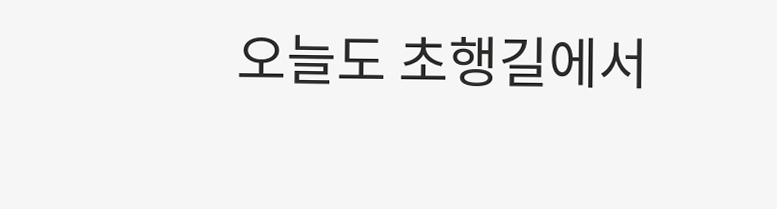오늘도 초행길에서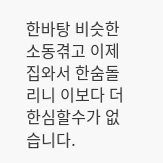한바탕 비슷한 소동겪고 이제 집와서 한숨돌리니 이보다 더 한심할수가 없습니다.